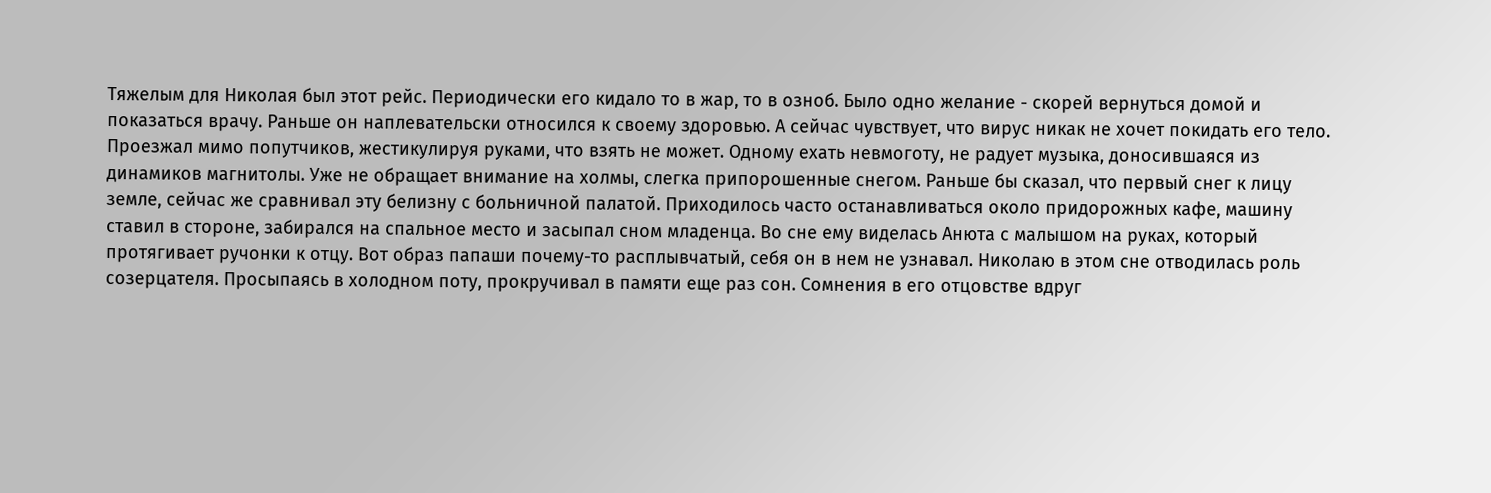Тяжелым для Николая был этот рейс. Периодически его кидало то в жар, то в озноб. Было одно желание - скорей вернуться домой и показаться врачу. Раньше он наплевательски относился к своему здоровью. А сейчас чувствует, что вирус никак не хочет покидать его тело. Проезжал мимо попутчиков, жестикулируя руками, что взять не может. Одному ехать невмоготу, не радует музыка, доносившаяся из динамиков магнитолы. Уже не обращает внимание на холмы, слегка припорошенные снегом. Раньше бы сказал, что первый снег к лицу земле, сейчас же сравнивал эту белизну с больничной палатой. Приходилось часто останавливаться около придорожных кафе, машину ставил в стороне, забирался на спальное место и засыпал сном младенца. Во сне ему виделась Анюта с малышом на руках, который протягивает ручонки к отцу. Вот образ папаши почему-то расплывчатый, себя он в нем не узнавал. Николаю в этом сне отводилась роль созерцателя. Просыпаясь в холодном поту, прокручивал в памяти еще раз сон. Сомнения в его отцовстве вдруг